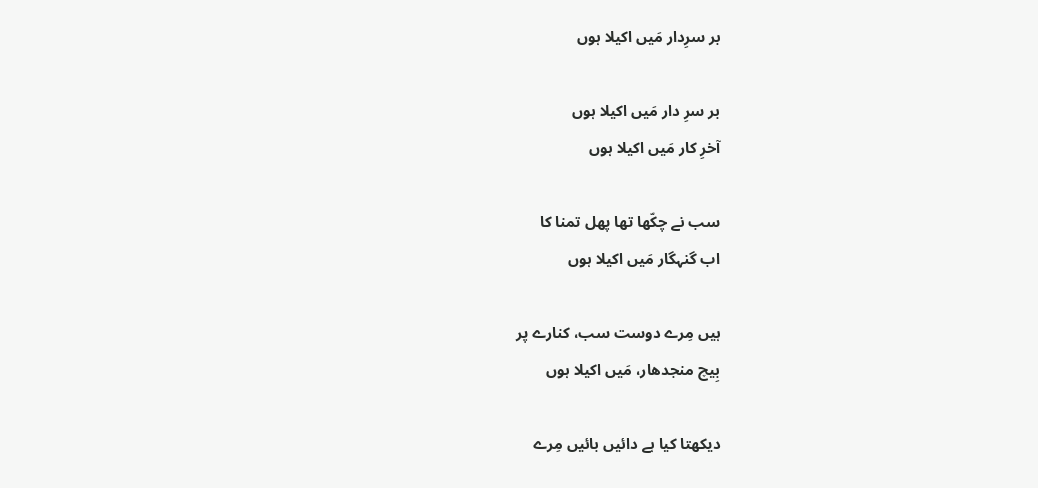بر سرِدار مَیں اکیلا ہوں

بر سرِ دار مَیں اکیلا ہوں
آخرِ کار مَیں اکیلا ہوں

سب نے چکّھا تھا پھل تمنا کا
اب گنہگار مَیں اکیلا ہوں

ہیں مِرے دوست سب، کنارے پر
بِیچ منجدھار، مَیں اکیلا ہوں

دیکھتا کیا ہے دائیں بائیں مِرے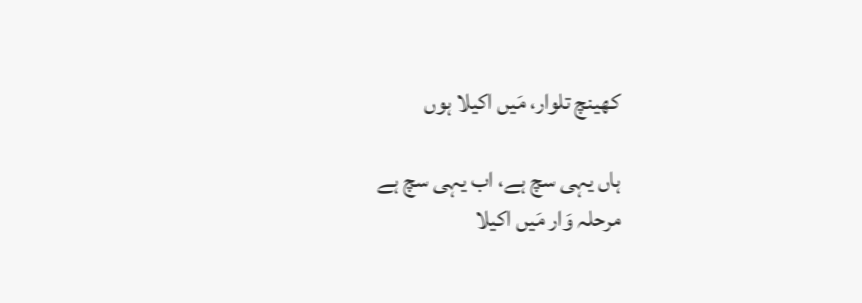کھینچ تلوار، مَیں اکیلا ہوں

ہاں یہی سچ ہے، اب یہی سچ ہے
مرحلہ وَار مَیں اکیلا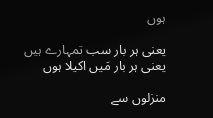ہوں

یعنی ہر بار سب تمہارے ہیں
یعنی ہر بار مَیں اکیلا ہوں

منزلوں سے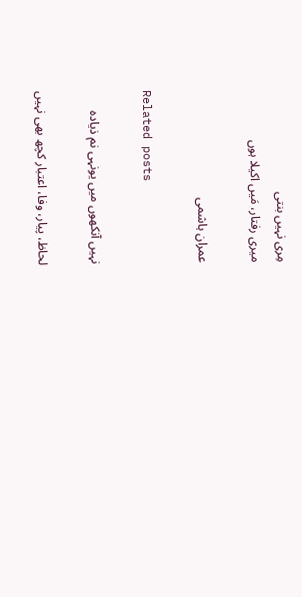مِری نہیں بنتی
میری رفتار، مَیں اکیلا ہوں

عمران ہاشمی

Related posts

نہیں آنکھوں میں یونہی نم ذیادہ

لحاظ، پیار، وفا، اعتبار کچھ بھی نہیں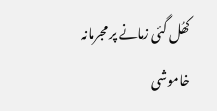کھُل گئی زمانے پر مجرمانہ خاموشی